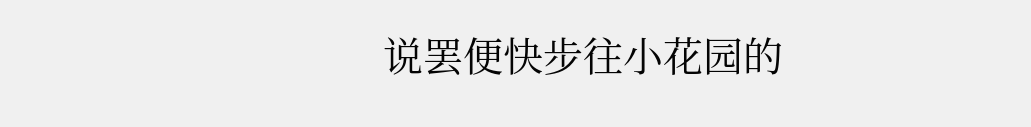说罢便快步往小花园的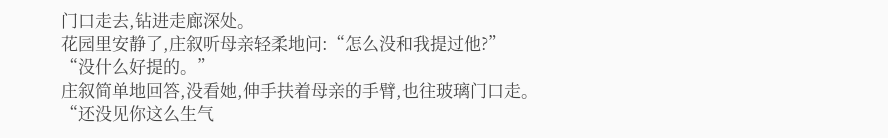门口走去,钻进走廊深处。
花园里安静了,庄叙听母亲轻柔地问:“怎么没和我提过他?”
“没什么好提的。”
庄叙简单地回答,没看她,伸手扶着母亲的手臂,也往玻璃门口走。
“还没见你这么生气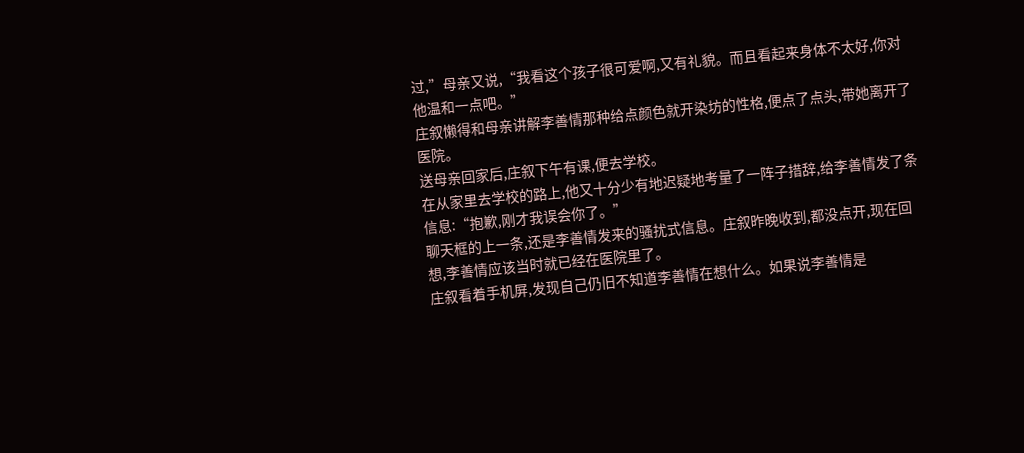过,”母亲又说,“我看这个孩子很可爱啊,又有礼貌。而且看起来身体不太好,你对他温和一点吧。”
庄叙懒得和母亲讲解李善情那种给点颜色就开染坊的性格,便点了点头,带她离开了医院。
送母亲回家后,庄叙下午有课,便去学校。
在从家里去学校的路上,他又十分少有地迟疑地考量了一阵子措辞,给李善情发了条信息:“抱歉,刚才我误会你了。”
聊天框的上一条,还是李善情发来的骚扰式信息。庄叙昨晚收到,都没点开,现在回想,李善情应该当时就已经在医院里了。
庄叙看着手机屏,发现自己仍旧不知道李善情在想什么。如果说李善情是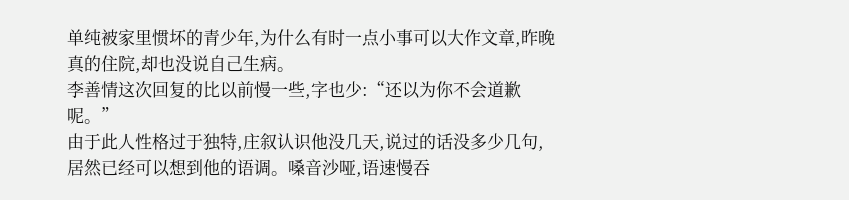单纯被家里惯坏的青少年,为什么有时一点小事可以大作文章,昨晚真的住院,却也没说自己生病。
李善情这次回复的比以前慢一些,字也少:“还以为你不会道歉呢。”
由于此人性格过于独特,庄叙认识他没几天,说过的话没多少几句,居然已经可以想到他的语调。嗓音沙哑,语速慢吞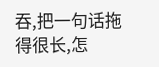吞,把一句话拖得很长,怎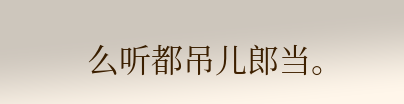么听都吊儿郎当。